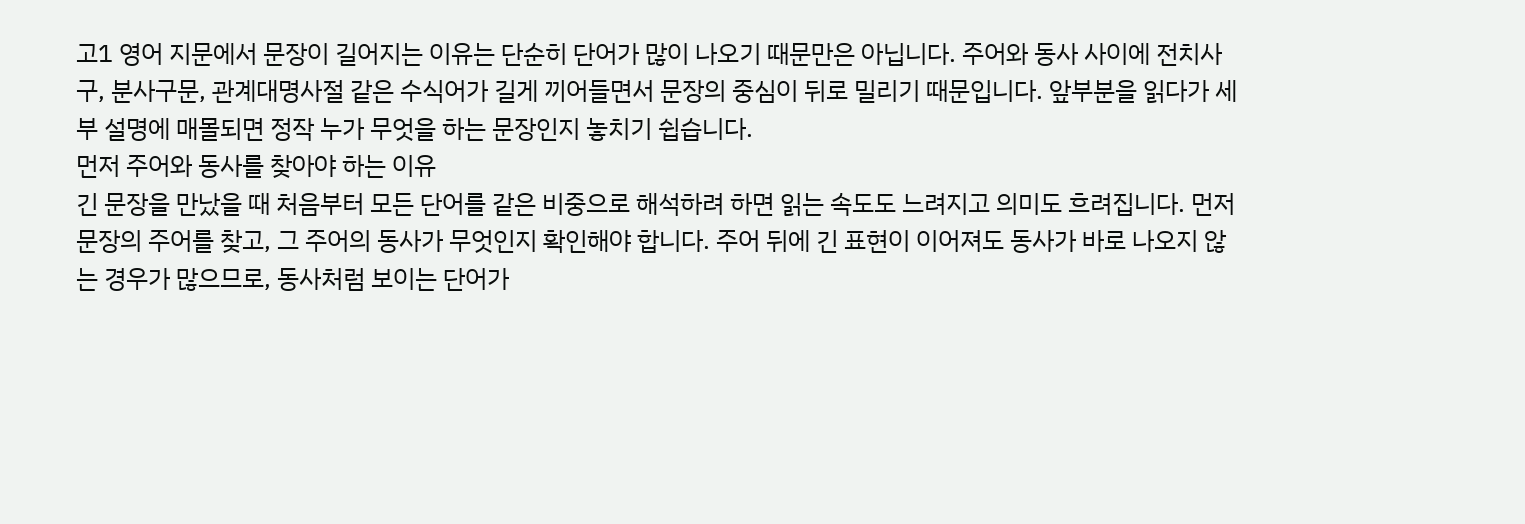고1 영어 지문에서 문장이 길어지는 이유는 단순히 단어가 많이 나오기 때문만은 아닙니다. 주어와 동사 사이에 전치사구, 분사구문, 관계대명사절 같은 수식어가 길게 끼어들면서 문장의 중심이 뒤로 밀리기 때문입니다. 앞부분을 읽다가 세부 설명에 매몰되면 정작 누가 무엇을 하는 문장인지 놓치기 쉽습니다.
먼저 주어와 동사를 찾아야 하는 이유
긴 문장을 만났을 때 처음부터 모든 단어를 같은 비중으로 해석하려 하면 읽는 속도도 느려지고 의미도 흐려집니다. 먼저 문장의 주어를 찾고, 그 주어의 동사가 무엇인지 확인해야 합니다. 주어 뒤에 긴 표현이 이어져도 동사가 바로 나오지 않는 경우가 많으므로, 동사처럼 보이는 단어가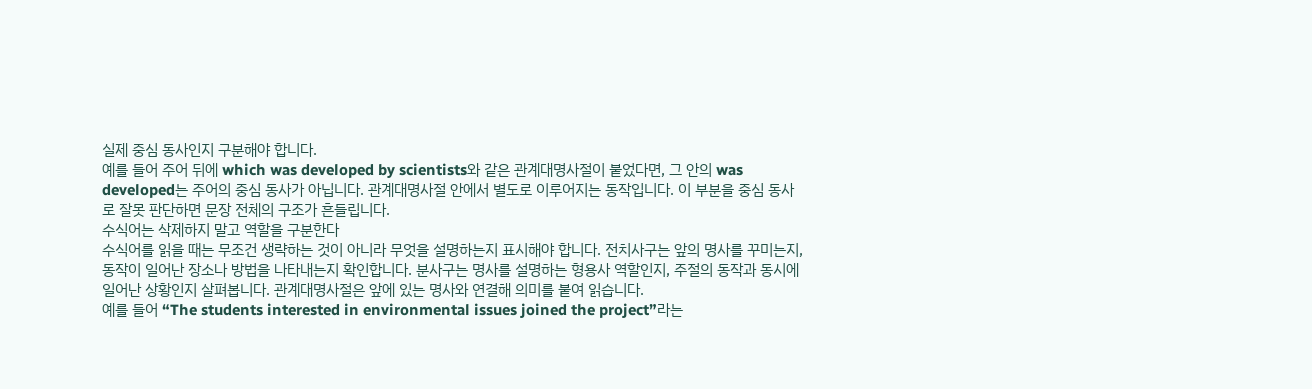실제 중심 동사인지 구분해야 합니다.
예를 들어 주어 뒤에 which was developed by scientists와 같은 관계대명사절이 붙었다면, 그 안의 was developed는 주어의 중심 동사가 아닙니다. 관계대명사절 안에서 별도로 이루어지는 동작입니다. 이 부분을 중심 동사로 잘못 판단하면 문장 전체의 구조가 흔들립니다.
수식어는 삭제하지 말고 역할을 구분한다
수식어를 읽을 때는 무조건 생략하는 것이 아니라 무엇을 설명하는지 표시해야 합니다. 전치사구는 앞의 명사를 꾸미는지, 동작이 일어난 장소나 방법을 나타내는지 확인합니다. 분사구는 명사를 설명하는 형용사 역할인지, 주절의 동작과 동시에 일어난 상황인지 살펴봅니다. 관계대명사절은 앞에 있는 명사와 연결해 의미를 붙여 읽습니다.
예를 들어 “The students interested in environmental issues joined the project”라는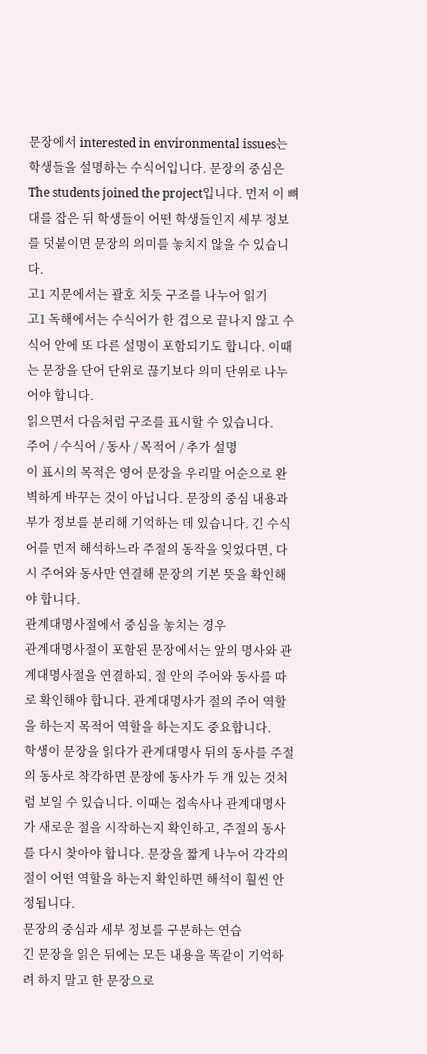문장에서 interested in environmental issues는 학생들을 설명하는 수식어입니다. 문장의 중심은 The students joined the project입니다. 먼저 이 뼈대를 잡은 뒤 학생들이 어떤 학생들인지 세부 정보를 덧붙이면 문장의 의미를 놓치지 않을 수 있습니다.
고1 지문에서는 괄호 치듯 구조를 나누어 읽기
고1 독해에서는 수식어가 한 겹으로 끝나지 않고 수식어 안에 또 다른 설명이 포함되기도 합니다. 이때는 문장을 단어 단위로 끊기보다 의미 단위로 나누어야 합니다.
읽으면서 다음처럼 구조를 표시할 수 있습니다.
주어 / 수식어 / 동사 / 목적어 / 추가 설명
이 표시의 목적은 영어 문장을 우리말 어순으로 완벽하게 바꾸는 것이 아닙니다. 문장의 중심 내용과 부가 정보를 분리해 기억하는 데 있습니다. 긴 수식어를 먼저 해석하느라 주절의 동작을 잊었다면, 다시 주어와 동사만 연결해 문장의 기본 뜻을 확인해야 합니다.
관계대명사절에서 중심을 놓치는 경우
관계대명사절이 포함된 문장에서는 앞의 명사와 관계대명사절을 연결하되, 절 안의 주어와 동사를 따로 확인해야 합니다. 관계대명사가 절의 주어 역할을 하는지 목적어 역할을 하는지도 중요합니다.
학생이 문장을 읽다가 관계대명사 뒤의 동사를 주절의 동사로 착각하면 문장에 동사가 두 개 있는 것처럼 보일 수 있습니다. 이때는 접속사나 관계대명사가 새로운 절을 시작하는지 확인하고, 주절의 동사를 다시 찾아야 합니다. 문장을 짧게 나누어 각각의 절이 어떤 역할을 하는지 확인하면 해석이 훨씬 안정됩니다.
문장의 중심과 세부 정보를 구분하는 연습
긴 문장을 읽은 뒤에는 모든 내용을 똑같이 기억하려 하지 말고 한 문장으로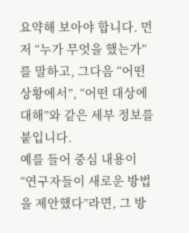요약해 보아야 합니다. 먼저 “누가 무엇을 했는가”를 말하고, 그다음 “어떤 상황에서”, “어떤 대상에 대해”와 같은 세부 정보를 붙입니다.
예를 들어 중심 내용이 “연구자들이 새로운 방법을 제안했다”라면, 그 방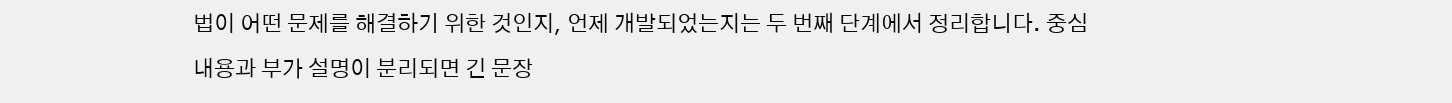법이 어떤 문제를 해결하기 위한 것인지, 언제 개발되었는지는 두 번째 단계에서 정리합니다. 중심 내용과 부가 설명이 분리되면 긴 문장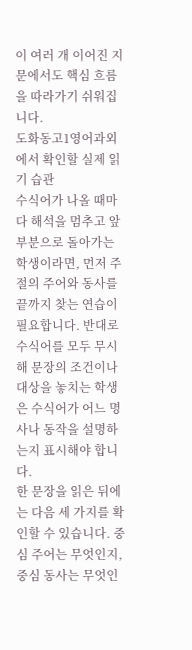이 여러 개 이어진 지문에서도 핵심 흐름을 따라가기 쉬워집니다.
도화동고1영어과외에서 확인할 실제 읽기 습관
수식어가 나올 때마다 해석을 멈추고 앞부분으로 돌아가는 학생이라면, 먼저 주절의 주어와 동사를 끝까지 찾는 연습이 필요합니다. 반대로 수식어를 모두 무시해 문장의 조건이나 대상을 놓치는 학생은 수식어가 어느 명사나 동작을 설명하는지 표시해야 합니다.
한 문장을 읽은 뒤에는 다음 세 가지를 확인할 수 있습니다. 중심 주어는 무엇인지, 중심 동사는 무엇인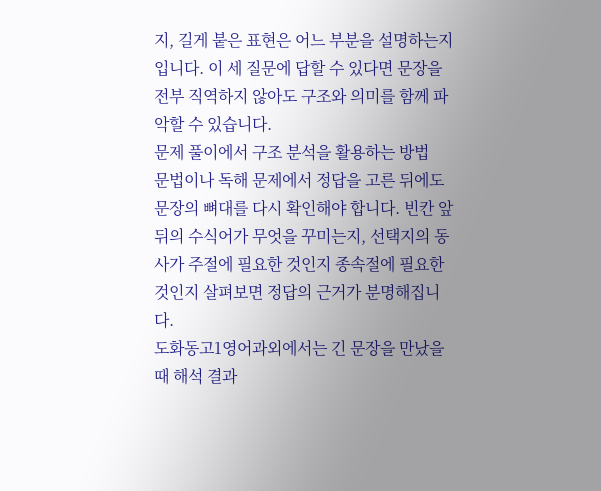지, 길게 붙은 표현은 어느 부분을 설명하는지입니다. 이 세 질문에 답할 수 있다면 문장을 전부 직역하지 않아도 구조와 의미를 함께 파악할 수 있습니다.
문제 풀이에서 구조 분석을 활용하는 방법
문법이나 독해 문제에서 정답을 고른 뒤에도 문장의 뼈대를 다시 확인해야 합니다. 빈칸 앞뒤의 수식어가 무엇을 꾸미는지, 선택지의 동사가 주절에 필요한 것인지 종속절에 필요한 것인지 살펴보면 정답의 근거가 분명해집니다.
도화동고1영어과외에서는 긴 문장을 만났을 때 해석 결과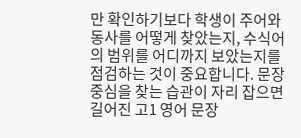만 확인하기보다 학생이 주어와 동사를 어떻게 찾았는지, 수식어의 범위를 어디까지 보았는지를 점검하는 것이 중요합니다. 문장 중심을 찾는 습관이 자리 잡으면 길어진 고1 영어 문장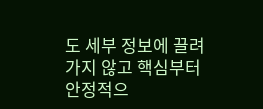도 세부 정보에 끌려가지 않고 핵심부터 안정적으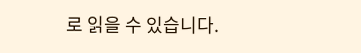로 읽을 수 있습니다.